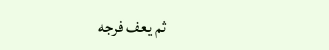ثم يعف فرجه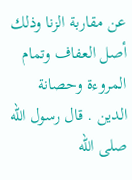عن مقاربة الزنا وذلك أصل العفاف وتمام المروءة وحصانة الدين . قال رسول اللّه صلى اللّه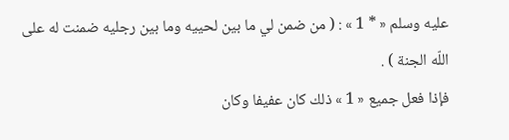عليه وسلم « * 1 » : ( من ضمن لي ما بين لحييه وما بين رجليه ضمنت له على اللّه الجنة ) .
فإذا فعل جميع « 1 » ذلك كان عفيفا وكان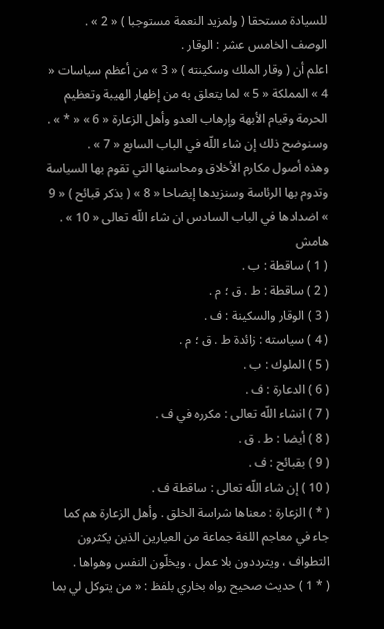للسيادة مستحقا ( ولمزيد النعمة مستوجبا ) « 2 » .
الوصف الخامس عشر : الوقار .
اعلم أن ( وقار الملك وسكينته ) « 3 » من أعظم سياسات « 4 » المملكة « 5 » لما يتعلق به من إظهار الهيبة وتعظيم الحرمة وقيام الأبهة وإرهاب العدو وأهل الزعارة « 6 » « * » . وسنوضح ذلك إن شاء اللّه في الباب السابع « 7 » .
وهذه أصول مكارم الأخلاق ومحاسنها التي تقوم بها السياسة وتدوم بها الرئاسة وسنزيدها إيضاحا « 8 » ( بذكر قبائح ) « 9 » اضدادها في الباب السادس ان شاء اللّه تعالى « 10 » .
هامش
( 1 ) ساقطة : ب .
( 2 ) ساقطة : ط . ق ؛ م .
( 3 ) الوقار والسكينة : ف .
( 4 ) سياسته : زائدة ط . ق ؛ م .
( 5 ) الملوك : ب .
( 6 ) الدعارة : ف .
( 7 ) انشاء اللّه تعالى : مكرره في ف .
( 8 ) أيضا : ط . ق .
( 9 ) بقبائح : ف .
( 10 ) إن شاء اللّه تعالى : ساقطة ف .
( * ) الزعارة : معناها شراسة الخلق . وأهل الزعارة هم كما جاء في معاجم اللغة جماعة من العيارين الذين يكثرون التطواف ، ويترددون بلا عمل ، ويخلّون النفس وهواها .
( * 1 ) حديث صحيح رواه بخاري بلفظ : « من يتوكل لي بما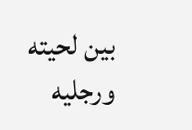بين لحيته ورجليه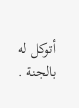أتوكل له بالجنة .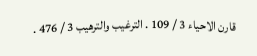قارن الاحياء 3 / 109 . الترغيب والترهيب 3 / 476 .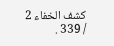كشف الخفاء 2 / 339 .